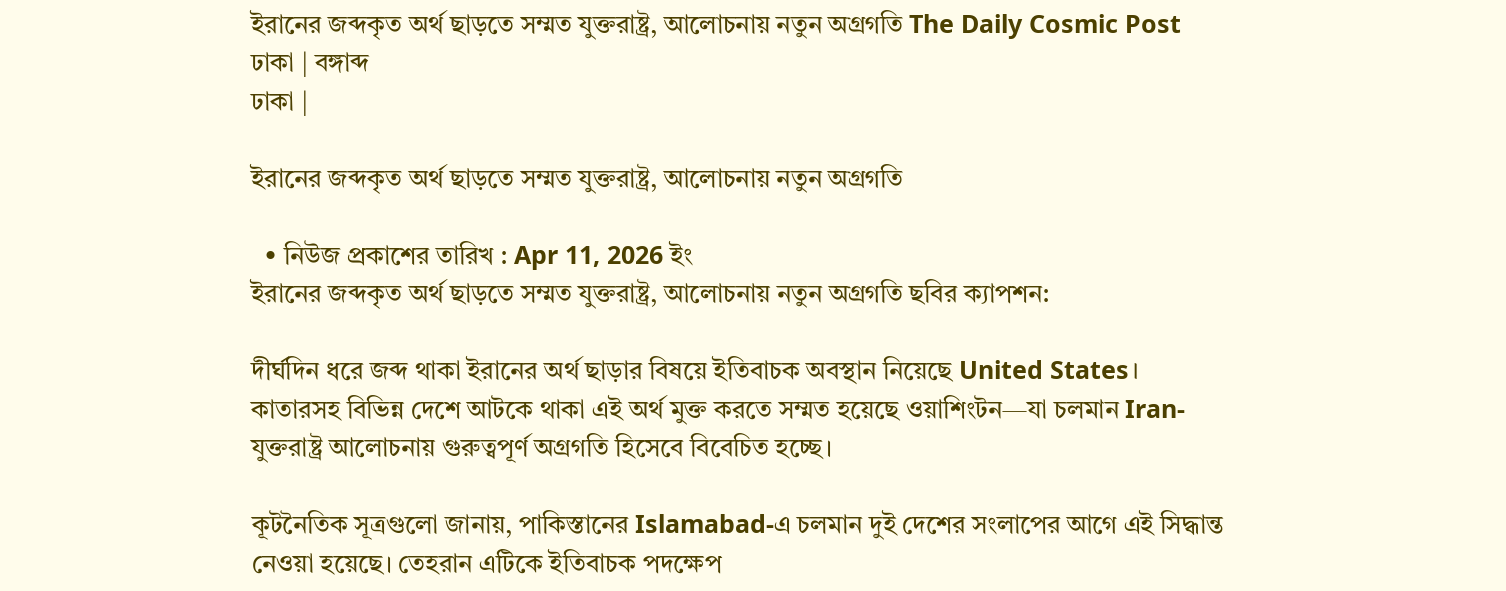ইরানের জব্দকৃত অর্থ ছাড়তে সম্মত যুক্তরাষ্ট্র, আলোচনায় নতুন অগ্রগতি The Daily Cosmic Post
ঢাকা | বঙ্গাব্দ
ঢাকা |

ইরানের জব্দকৃত অর্থ ছাড়তে সম্মত যুক্তরাষ্ট্র, আলোচনায় নতুন অগ্রগতি

  • নিউজ প্রকাশের তারিখ : Apr 11, 2026 ইং
ইরানের জব্দকৃত অর্থ ছাড়তে সম্মত যুক্তরাষ্ট্র, আলোচনায় নতুন অগ্রগতি ছবির ক্যাপশন:

দীর্ঘদিন ধরে জব্দ থাকা ইরানের অর্থ ছাড়ার বিষয়ে ইতিবাচক অবস্থান নিয়েছে United States। কাতারসহ বিভিন্ন দেশে আটকে থাকা এই অর্থ মুক্ত করতে সম্মত হয়েছে ওয়াশিংটন—যা চলমান Iran-যুক্তরাষ্ট্র আলোচনায় গুরুত্বপূর্ণ অগ্রগতি হিসেবে বিবেচিত হচ্ছে।

কূটনৈতিক সূত্রগুলো জানায়, পাকিস্তানের Islamabad-এ চলমান দুই দেশের সংলাপের আগে এই সিদ্ধান্ত নেওয়া হয়েছে। তেহরান এটিকে ইতিবাচক পদক্ষেপ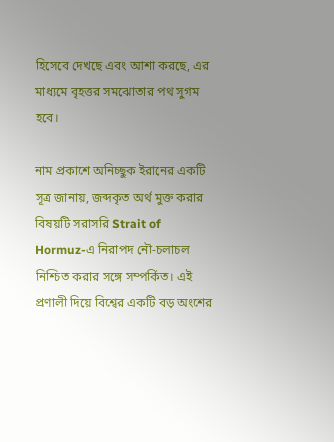হিসেবে দেখছে এবং আশা করছে, এর মাধ্যমে বৃহত্তর সমঝোতার পথ সুগম হবে।

নাম প্রকাশে অনিচ্ছুক ইরানের একটি সূত্র জানায়, জব্দকৃত অর্থ মুক্ত করার বিষয়টি সরাসরি Strait of Hormuz-এ নিরাপদ নৌ-চলাচল নিশ্চিত করার সঙ্গে সম্পর্কিত। এই প্রণালী দিয়ে বিশ্বের একটি বড় অংশের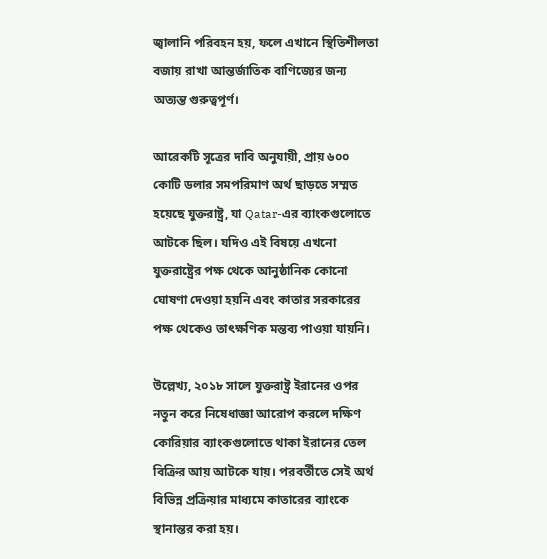জ্বালানি পরিবহন হয়, ফলে এখানে স্থিতিশীলতা বজায় রাখা আন্তর্জাতিক বাণিজ্যের জন্য অত্যন্ত গুরুত্বপূর্ণ।

আরেকটি সূত্রের দাবি অনুযায়ী, প্রায় ৬০০ কোটি ডলার সমপরিমাণ অর্থ ছাড়তে সম্মত হয়েছে যুক্তরাষ্ট্র, যা Qatar-এর ব্যাংকগুলোতে আটকে ছিল। যদিও এই বিষয়ে এখনো যুক্তরাষ্ট্রের পক্ষ থেকে আনুষ্ঠানিক কোনো ঘোষণা দেওয়া হয়নি এবং কাতার সরকারের পক্ষ থেকেও তাৎক্ষণিক মন্তব্য পাওয়া যায়নি।

উল্লেখ্য, ২০১৮ সালে যুক্তরাষ্ট্র ইরানের ওপর নতুন করে নিষেধাজ্ঞা আরোপ করলে দক্ষিণ কোরিয়ার ব্যাংকগুলোতে থাকা ইরানের তেল বিক্রির আয় আটকে যায়। পরবর্তীতে সেই অর্থ বিভিন্ন প্রক্রিয়ার মাধ্যমে কাতারের ব্যাংকে স্থানান্তর করা হয়।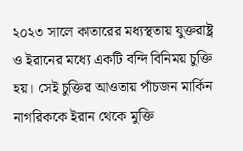২০২৩ সালে কাতারের মধ্যস্থতায় যুক্তরাষ্ট্র ও ইরানের মধ্যে একটি বন্দি বিনিময় চুক্তি হয়। সেই চুক্তির আওতায় পাঁচজন মার্কিন নাগরিককে ইরান থেকে মুক্তি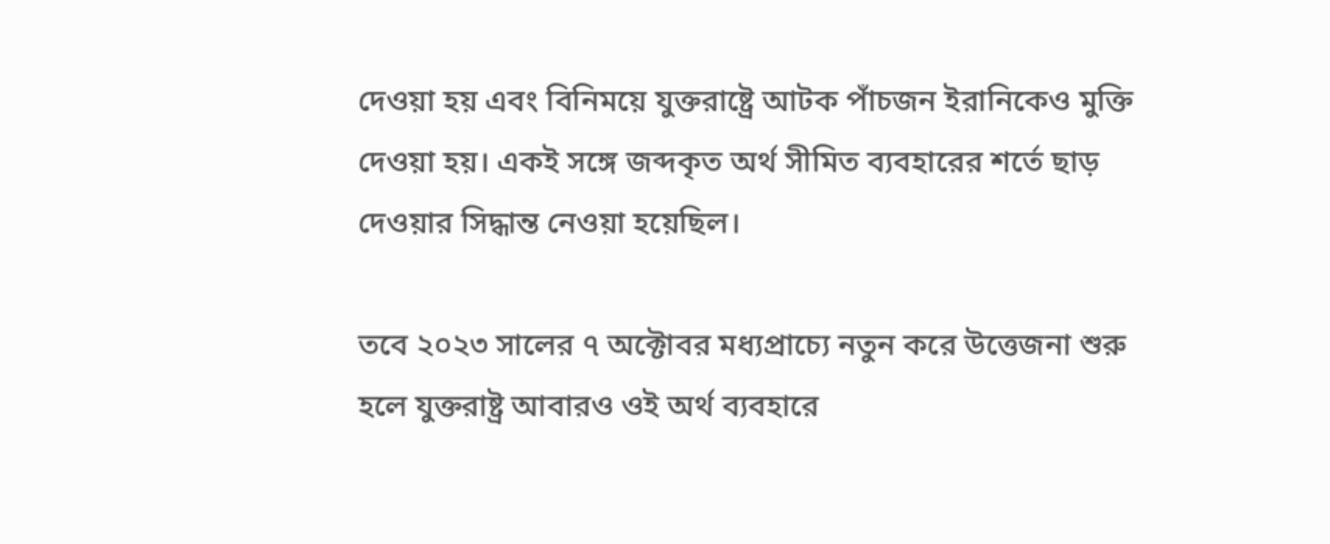দেওয়া হয় এবং বিনিময়ে যুক্তরাষ্ট্রে আটক পাঁচজন ইরানিকেও মুক্তি দেওয়া হয়। একই সঙ্গে জব্দকৃত অর্থ সীমিত ব্যবহারের শর্তে ছাড় দেওয়ার সিদ্ধান্ত নেওয়া হয়েছিল।

তবে ২০২৩ সালের ৭ অক্টোবর মধ্যপ্রাচ্যে নতুন করে উত্তেজনা শুরু হলে যুক্তরাষ্ট্র আবারও ওই অর্থ ব্যবহারে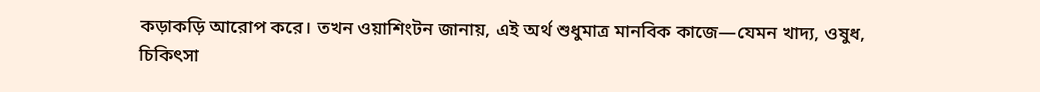কড়াকড়ি আরোপ করে। তখন ওয়াশিংটন জানায়, এই অর্থ শুধুমাত্র মানবিক কাজে—যেমন খাদ্য, ওষুধ, চিকিৎসা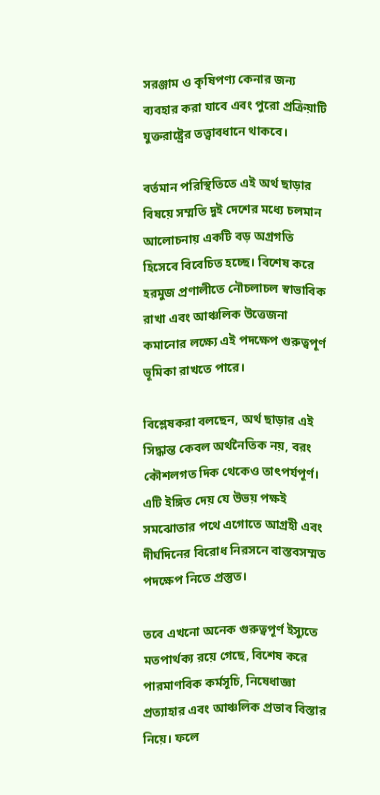সরঞ্জাম ও কৃষিপণ্য কেনার জন্য ব্যবহার করা যাবে এবং পুরো প্রক্রিয়াটি যুক্তরাষ্ট্রের তত্ত্বাবধানে থাকবে।

বর্তমান পরিস্থিতিতে এই অর্থ ছাড়ার বিষয়ে সম্মতি দুই দেশের মধ্যে চলমান আলোচনায় একটি বড় অগ্রগতি হিসেবে বিবেচিত হচ্ছে। বিশেষ করে হরমুজ প্রণালীতে নৌচলাচল স্বাভাবিক রাখা এবং আঞ্চলিক উত্তেজনা কমানোর লক্ষ্যে এই পদক্ষেপ গুরুত্বপূর্ণ ভূমিকা রাখতে পারে।

বিশ্লেষকরা বলছেন, অর্থ ছাড়ার এই সিদ্ধান্ত কেবল অর্থনৈতিক নয়, বরং কৌশলগত দিক থেকেও তাৎপর্যপূর্ণ। এটি ইঙ্গিত দেয় যে উভয় পক্ষই সমঝোতার পথে এগোতে আগ্রহী এবং দীর্ঘদিনের বিরোধ নিরসনে বাস্তবসম্মত পদক্ষেপ নিতে প্রস্তুত।

তবে এখনো অনেক গুরুত্বপূর্ণ ইস্যুতে মতপার্থক্য রয়ে গেছে, বিশেষ করে পারমাণবিক কর্মসূচি, নিষেধাজ্ঞা প্রত্যাহার এবং আঞ্চলিক প্রভাব বিস্তার নিয়ে। ফলে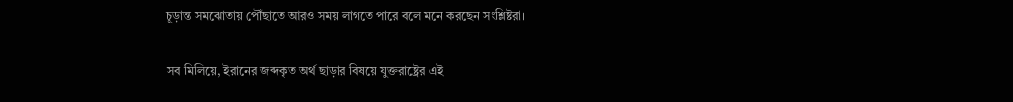চূড়ান্ত সমঝোতায় পৌঁছাতে আরও সময় লাগতে পারে বলে মনে করছেন সংশ্লিষ্টরা।

সব মিলিয়ে, ইরানের জব্দকৃত অর্থ ছাড়ার বিষয়ে যুক্তরাষ্ট্রের এই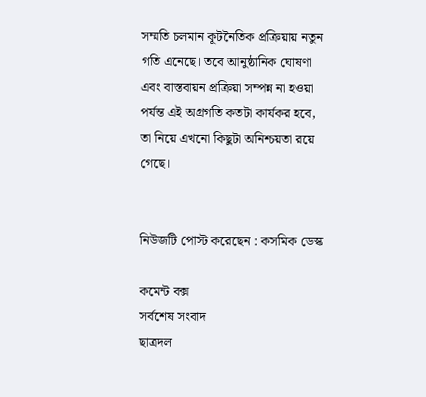সম্মতি চলমান কূটনৈতিক প্রক্রিয়ায় নতুন গতি এনেছে। তবে আনুষ্ঠানিক ঘোষণা এবং বাস্তবায়ন প্রক্রিয়া সম্পন্ন না হওয়া পর্যন্ত এই অগ্রগতি কতটা কার্যকর হবে, তা নিয়ে এখনো কিছুটা অনিশ্চয়তা রয়ে গেছে।


নিউজটি পোস্ট করেছেন : কসমিক ডেস্ক

কমেন্ট বক্স
সর্বশেষ সংবাদ
ছাত্রদল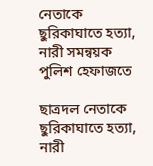নেতাকে ছুরিকাঘাতে হত্যা, নারী সমন্বয়ক পুলিশ হেফাজতে

ছাত্রদল নেতাকে ছুরিকাঘাতে হত্যা, নারী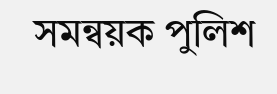সমন্বয়ক পুলিশ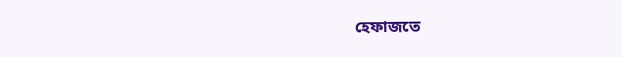হেফাজতে